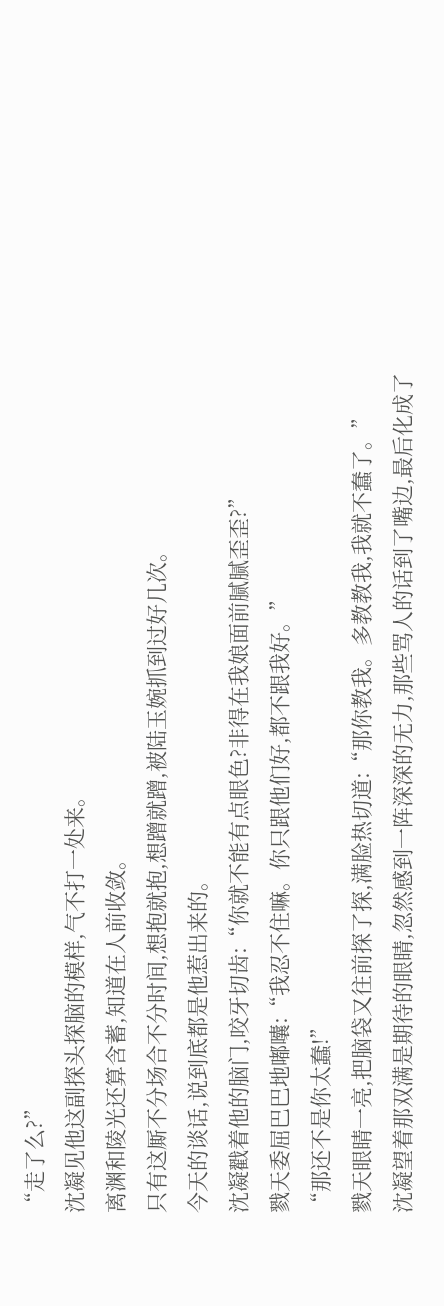“走了么?”
沈凝见他这副探头探脑的模样,气不打一处来。
离渊和陵光还算含蓄,知道在人前收敛。
只有这厮不分场合不分时间,想抱就抱,想蹭就蹭,被陆玉婉抓到过好几次。
今天的谈话,说到底都是他惹出来的。
沈凝戳着他的脑门,咬牙切齿:“你就不能有点眼色?非得在我娘面前腻腻歪歪?”
戮天委屈巴巴地嘟囔:“我忍不住嘛。你只跟他们好,都不跟我好。”
“那还不是你太蠢!”
戮天眼睛一亮,把脑袋又往前探了探,满脸热切道:“那你教我。多教教我,我就不蠢了。”
沈凝望着那双满是期待的眼睛,忽然感到一阵深深的无力,那些骂人的话到了嘴边,最后化成了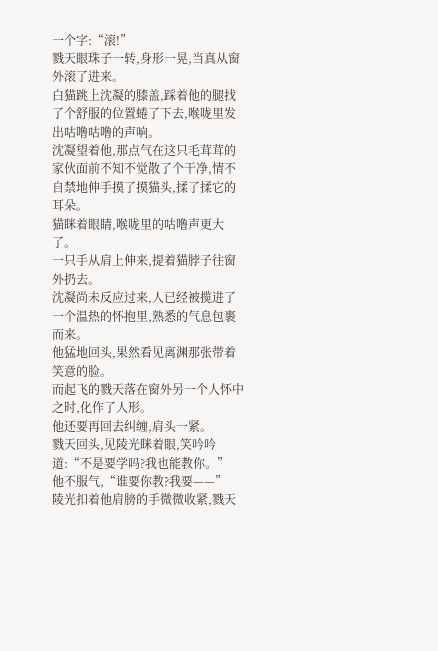一个字:“滚!”
戮天眼珠子一转,身形一晃,当真从窗外滚了进来。
白猫跳上沈凝的膝盖,踩着他的腿找了个舒服的位置蜷了下去,喉咙里发出咕噜咕噜的声响。
沈凝望着他,那点气在这只毛茸茸的家伙面前不知不觉散了个干净,情不自禁地伸手摸了摸猫头,揉了揉它的耳朵。
猫眯着眼睛,喉咙里的咕噜声更大了。
一只手从肩上伸来,提着猫脖子往窗外扔去。
沈凝尚未反应过来,人已经被揽进了一个温热的怀抱里,熟悉的气息包裹而来。
他猛地回头,果然看见离渊那张带着笑意的脸。
而起飞的戮天落在窗外另一个人怀中之时,化作了人形。
他还要再回去纠缠,肩头一紧。
戮天回头,见陵光眯着眼,笑吟吟道:“不是要学吗?我也能教你。”
他不服气,“谁要你教?我要——”
陵光扣着他肩膀的手微微收紧,戮天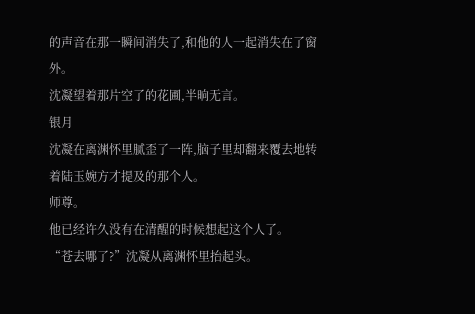的声音在那一瞬间消失了,和他的人一起消失在了窗外。
沈凝望着那片空了的花圃,半晌无言。
银月
沈凝在离渊怀里腻歪了一阵,脑子里却翻来覆去地转着陆玉婉方才提及的那个人。
师尊。
他已经许久没有在清醒的时候想起这个人了。
“苍去哪了?”沈凝从离渊怀里抬起头。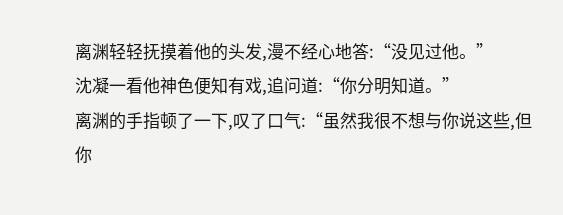离渊轻轻抚摸着他的头发,漫不经心地答:“没见过他。”
沈凝一看他神色便知有戏,追问道:“你分明知道。”
离渊的手指顿了一下,叹了口气:“虽然我很不想与你说这些,但你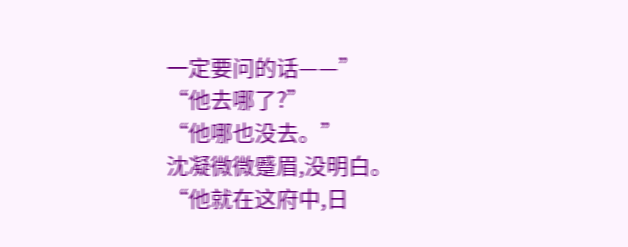一定要问的话——”
“他去哪了?”
“他哪也没去。”
沈凝微微蹙眉,没明白。
“他就在这府中,日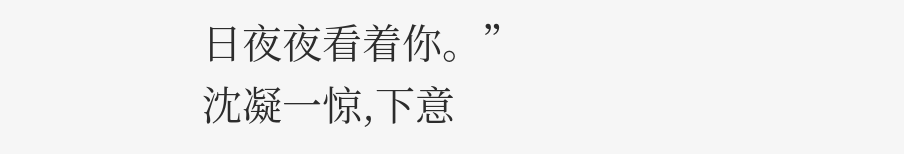日夜夜看着你。”
沈凝一惊,下意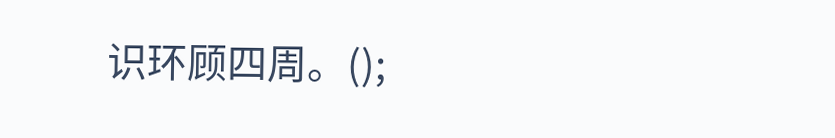识环顾四周。();